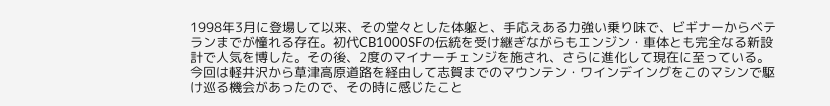1998年3月に登場して以来、その堂々とした体躯と、手応えある力強い乗り味で、ビギナーからベテランまでが憧れる存在。初代CB1000SFの伝統を受け継ぎながらもエンジン・車体とも完全なる新設計で人気を博した。その後、2度のマイナーチェンジを施され、さらに進化して現在に至っている。
今回は軽井沢から草津高原道路を経由して志賀までのマウンテン・ワインデイングをこのマシンで駆け巡る機会があったので、その時に感じたこと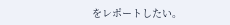をレポートしたい。